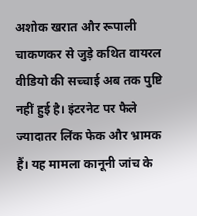अशोक खरात और रूपाली चाकणकर से जुड़े कथित वायरल वीडियो की सच्चाई अब तक पुष्टि नहीं हुई है। इंटरनेट पर फैले ज्यादातर लिंक फेक और भ्रामक हैं। यह मामला कानूनी जांच के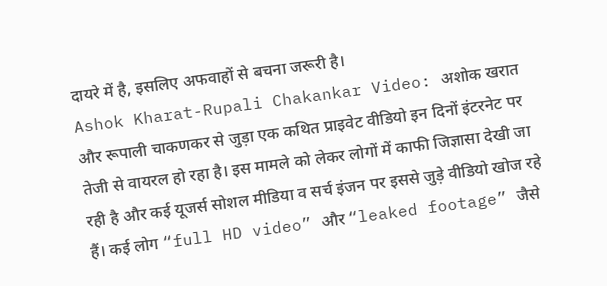दायरे में है, इसलिए अफवाहों से बचना जरूरी है।
Ashok Kharat-Rupali Chakankar Video: अशोक खरात और रूपाली चाकणकर से जुड़ा एक कथित प्राइवेट वीडियो इन दिनों इंटरनेट पर तेजी से वायरल हो रहा है। इस मामले को लेकर लोगों में काफी जिज्ञासा देखी जा रही है और कई यूजर्स सोशल मीडिया व सर्च इंजन पर इससे जुड़े वीडियो खोज रहे हैं। कई लोग “full HD video” और “leaked footage” जैसे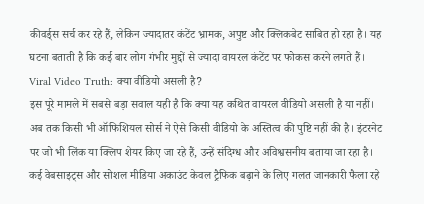कीवर्ड्स सर्च कर रहे हैं, लेकिन ज्यादातर कंटेंट भ्रामक, अपुष्ट और क्लिकबेट साबित हो रहा है। यह घटना बताती है कि कई बार लोग गंभीर मुद्दों से ज्यादा वायरल कंटेंट पर फोकस करने लगते हैं।
Viral Video Truth: क्या वीडियो असली है?
इस पूरे मामले में सबसे बड़ा सवाल यही है कि क्या यह कथित वायरल वीडियो असली है या नहीं। अब तक किसी भी ऑफिशियल सोर्स ने ऐसे किसी वीडियो के अस्तित्व की पुष्टि नहीं की है। इंटरनेट पर जो भी लिंक या क्लिप शेयर किए जा रहे हैं, उन्हें संदिग्ध और अविश्वसनीय बताया जा रहा है। कई वेबसाइट्स और सोशल मीडिया अकाउंट केवल ट्रैफिक बढ़ाने के लिए गलत जानकारी फैला रहे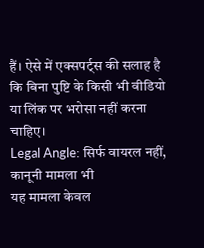हैं। ऐसे में एक्सपर्ट्स की सलाह है कि बिना पुष्टि के किसी भी वीडियो या लिंक पर भरोसा नहीं करना चाहिए।
Legal Angle: सिर्फ वायरल नहीं, कानूनी मामला भी
यह मामला केवल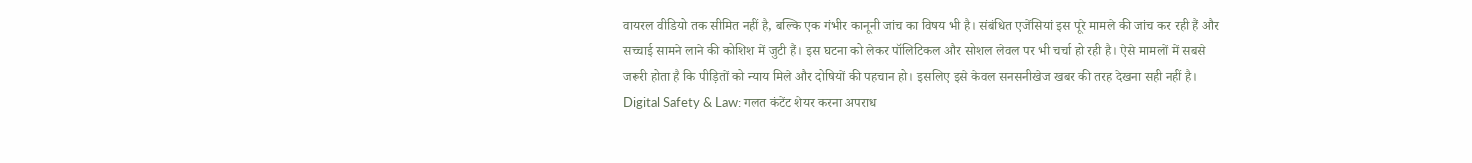वायरल वीडियो तक सीमित नहीं है, बल्कि एक गंभीर कानूनी जांच का विषय भी है। संबंधित एजेंसियां इस पूरे मामले की जांच कर रही हैं और सच्चाई सामने लाने की कोशिश में जुटी हैं। इस घटना को लेकर पॉलिटिकल और सोशल लेवल पर भी चर्चा हो रही है। ऐसे मामलों में सबसे जरूरी होता है कि पीड़ितों को न्याय मिले और दोषियों की पहचान हो। इसलिए इसे केवल सनसनीखेज खबर की तरह देखना सही नहीं है।
Digital Safety & Law: गलत कंटेंट शेयर करना अपराध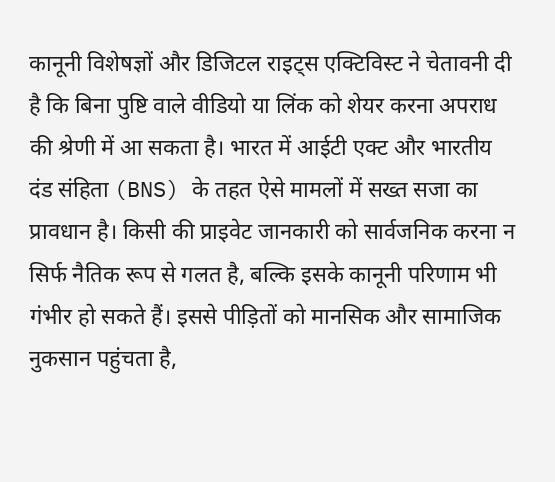कानूनी विशेषज्ञों और डिजिटल राइट्स एक्टिविस्ट ने चेतावनी दी है कि बिना पुष्टि वाले वीडियो या लिंक को शेयर करना अपराध की श्रेणी में आ सकता है। भारत में आईटी एक्ट और भारतीय दंड संहिता (BNS) के तहत ऐसे मामलों में सख्त सजा का प्रावधान है। किसी की प्राइवेट जानकारी को सार्वजनिक करना न सिर्फ नैतिक रूप से गलत है, बल्कि इसके कानूनी परिणाम भी गंभीर हो सकते हैं। इससे पीड़ितों को मानसिक और सामाजिक नुकसान पहुंचता है,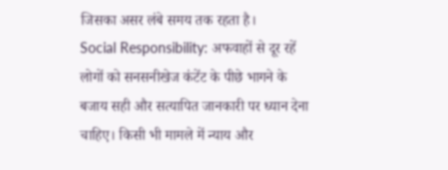जिसका असर लंबे समय तक रहता है।
Social Responsibility: अफवाहों से दूर रहें
लोगों को सनसनीखेज कंटेंट के पीछे भागने के बजाय सही और सत्यापित जानकारी पर ध्यान देना चाहिए। किसी भी मामले में न्याय और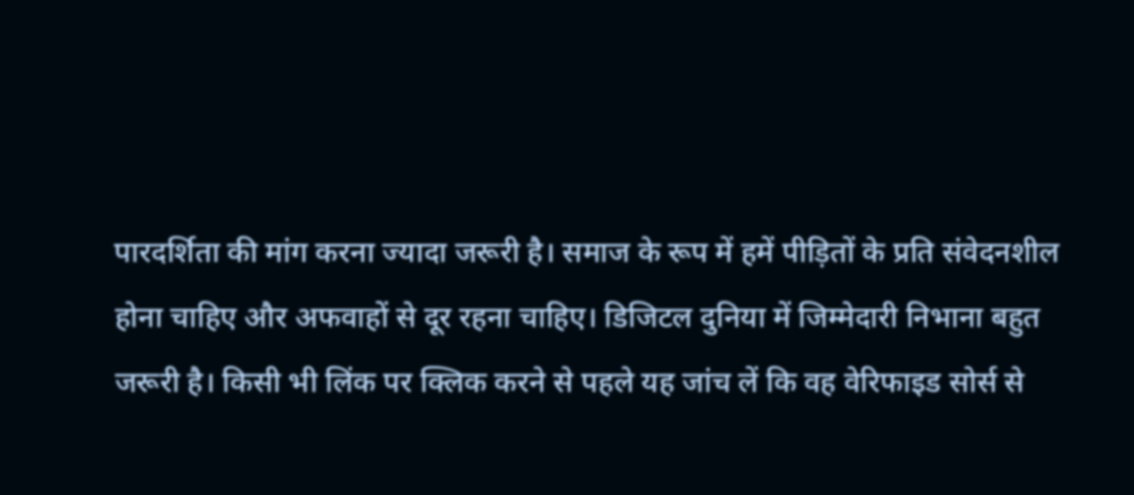पारदर्शिता की मांग करना ज्यादा जरूरी है। समाज के रूप में हमें पीड़ितों के प्रति संवेदनशील होना चाहिए और अफवाहों से दूर रहना चाहिए। डिजिटल दुनिया में जिम्मेदारी निभाना बहुत जरूरी है। किसी भी लिंक पर क्लिक करने से पहले यह जांच लें कि वह वेरिफाइड सोर्स से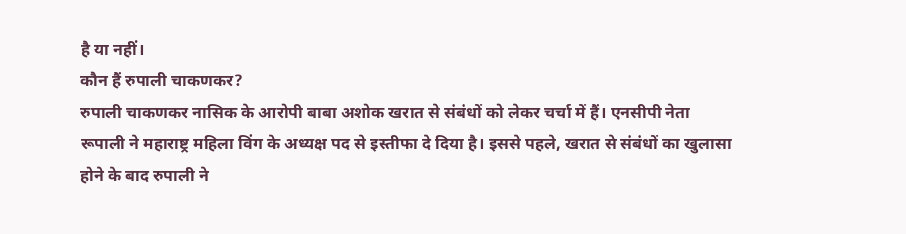है या नहीं।
कौन हैं रुपाली चाकणकर?
रुपाली चाकणकर नासिक के आरोपी बाबा अशोक खरात से संबंधों को लेकर चर्चा में हैं। एनसीपी नेता रूपाली ने महाराष्ट्र महिला विंग के अध्यक्ष पद से इस्तीफा दे दिया है। इससे पहले, खरात से संबंधों का खुलासा होने के बाद रुपाली ने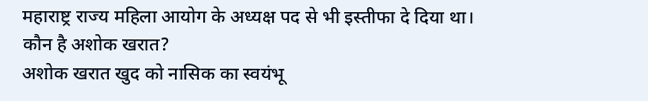महाराष्ट्र राज्य महिला आयोग के अध्यक्ष पद से भी इस्तीफा दे दिया था।
कौन है अशोक खरात?
अशोक खरात खुद को नासिक का स्वयंभू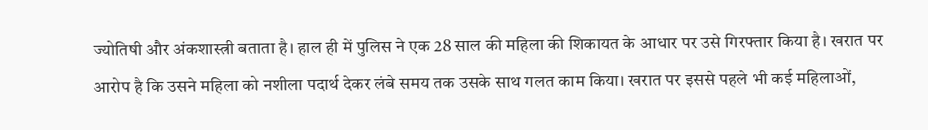ज्योतिषी और अंकशास्त्री बताता है। हाल ही में पुलिस ने एक 28 साल की महिला की शिकायत के आधार पर उसे गिरफ्तार किया है। खरात पर आरोप है कि उसने महिला को नशीला पदार्थ देकर लंबे समय तक उसके साथ गलत काम किया। खरात पर इससे पहले भी कई महिलाओं,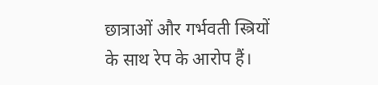छात्राओं और गर्भवती स्त्रियों के साथ रेप के आरोप हैं।